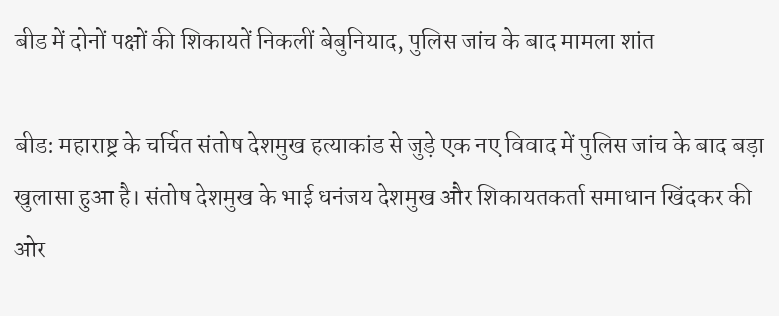बीड में दोनों पक्षों की शिकायतें निकलीं बेबुनियाद, पुलिस जांच के बाद मामला शांत

बीड: महाराष्ट्र के चर्चित संतोष देशमुख हत्याकांड से जुड़े एक नए विवाद में पुलिस जांच के बाद बड़ा खुलासा हुआ है। संतोष देशमुख के भाई धनंजय देशमुख और शिकायतकर्ता समाधान खिंदकर की ओर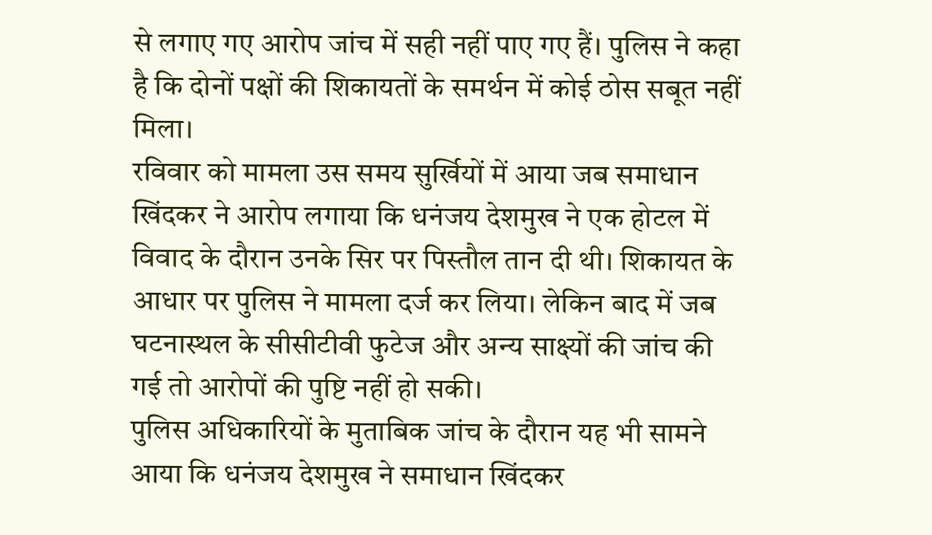से लगाए गए आरोप जांच में सही नहीं पाए गए हैं। पुलिस ने कहा है कि दोनों पक्षों की शिकायतों के समर्थन में कोई ठोस सबूत नहीं मिला।
रविवार को मामला उस समय सुर्खियों में आया जब समाधान खिंदकर ने आरोप लगाया कि धनंजय देशमुख ने एक होटल में विवाद के दौरान उनके सिर पर पिस्तौल तान दी थी। शिकायत के आधार पर पुलिस ने मामला दर्ज कर लिया। लेकिन बाद में जब घटनास्थल के सीसीटीवी फुटेज और अन्य साक्ष्यों की जांच की गई तो आरोपों की पुष्टि नहीं हो सकी।
पुलिस अधिकारियों के मुताबिक जांच के दौरान यह भी सामने आया कि धनंजय देशमुख ने समाधान खिंदकर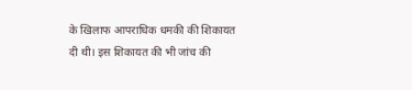के खिलाफ आपराधिक धमकी की शिकायत दी थी। इस शिकायत की भी जांच की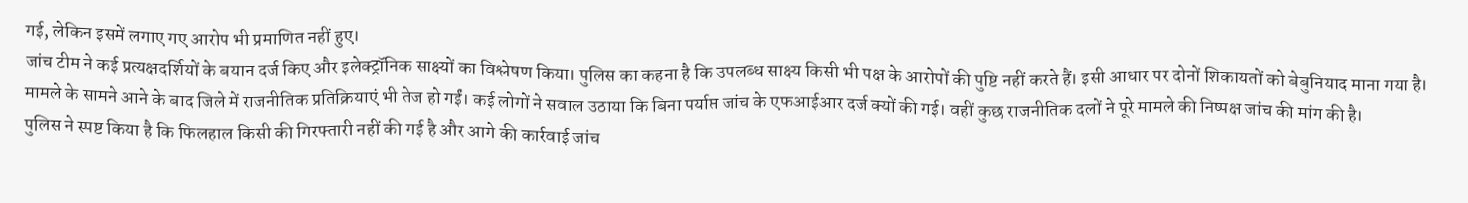गई, लेकिन इसमें लगाए गए आरोप भी प्रमाणित नहीं हुए।
जांच टीम ने कई प्रत्यक्षदर्शियों के बयान दर्ज किए और इलेक्ट्रॉनिक साक्ष्यों का विश्लेषण किया। पुलिस का कहना है कि उपलब्ध साक्ष्य किसी भी पक्ष के आरोपों की पुष्टि नहीं करते हैं। इसी आधार पर दोनों शिकायतों को बेबुनियाद माना गया है।
मामले के सामने आने के बाद जिले में राजनीतिक प्रतिक्रियाएं भी तेज हो गईं। कई लोगों ने सवाल उठाया कि बिना पर्याप्त जांच के एफआईआर दर्ज क्यों की गई। वहीं कुछ राजनीतिक दलों ने पूरे मामले की निष्पक्ष जांच की मांग की है।
पुलिस ने स्पष्ट किया है कि फिलहाल किसी की गिरफ्तारी नहीं की गई है और आगे की कार्रवाई जांच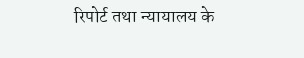रिपोर्ट तथा न्यायालय के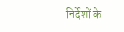निर्देशों के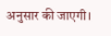अनुसार की जाएगी।